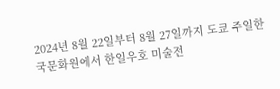2024년 8월 22일부터 8월 27일까지 도쿄 주일한국문화원에서 한일우호 미술전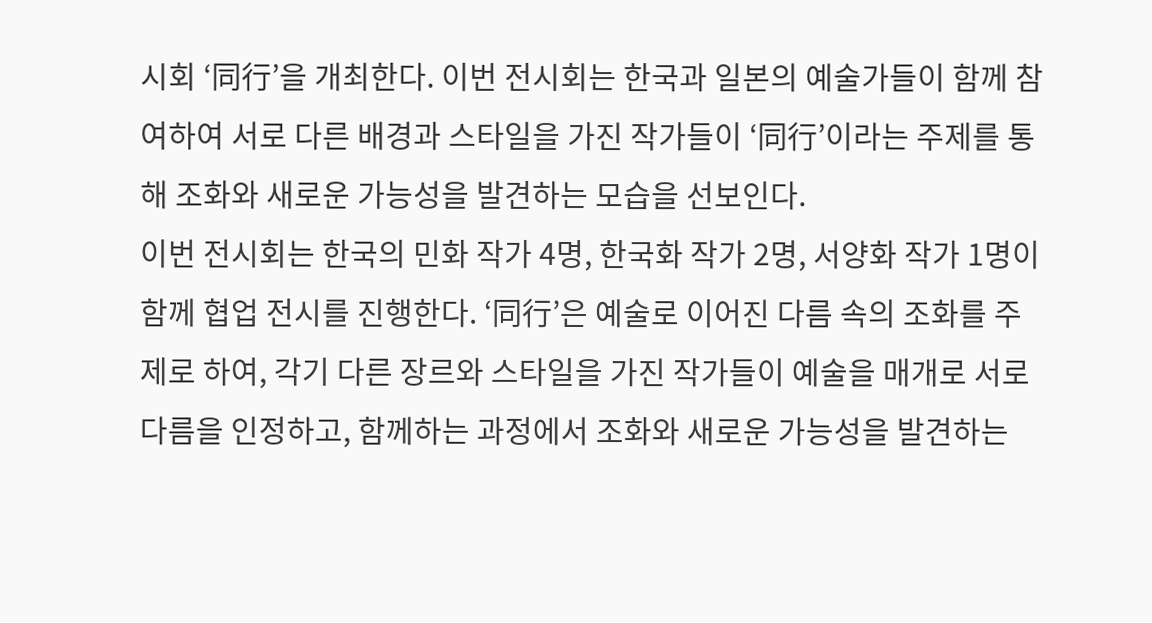시회 ‘同行’을 개최한다. 이번 전시회는 한국과 일본의 예술가들이 함께 참여하여 서로 다른 배경과 스타일을 가진 작가들이 ‘同行’이라는 주제를 통해 조화와 새로운 가능성을 발견하는 모습을 선보인다.
이번 전시회는 한국의 민화 작가 4명, 한국화 작가 2명, 서양화 작가 1명이 함께 협업 전시를 진행한다. ‘同行’은 예술로 이어진 다름 속의 조화를 주제로 하여, 각기 다른 장르와 스타일을 가진 작가들이 예술을 매개로 서로 다름을 인정하고, 함께하는 과정에서 조화와 새로운 가능성을 발견하는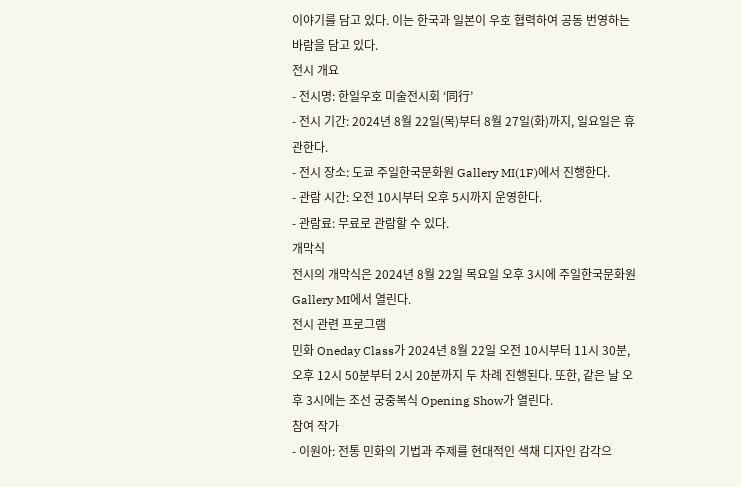이야기를 담고 있다. 이는 한국과 일본이 우호 협력하여 공동 번영하는 바람을 담고 있다.
전시 개요
- 전시명: 한일우호 미술전시회 ‘同行’
- 전시 기간: 2024년 8월 22일(목)부터 8월 27일(화)까지, 일요일은 휴관한다.
- 전시 장소: 도쿄 주일한국문화원 Gallery MI(1F)에서 진행한다.
- 관람 시간: 오전 10시부터 오후 5시까지 운영한다.
- 관람료: 무료로 관람할 수 있다.
개막식
전시의 개막식은 2024년 8월 22일 목요일 오후 3시에 주일한국문화원 Gallery MI에서 열린다.
전시 관련 프로그램
민화 Oneday Class가 2024년 8월 22일 오전 10시부터 11시 30분, 오후 12시 50분부터 2시 20분까지 두 차례 진행된다. 또한, 같은 날 오후 3시에는 조선 궁중복식 Opening Show가 열린다.
참여 작가
- 이원아: 전통 민화의 기법과 주제를 현대적인 색채 디자인 감각으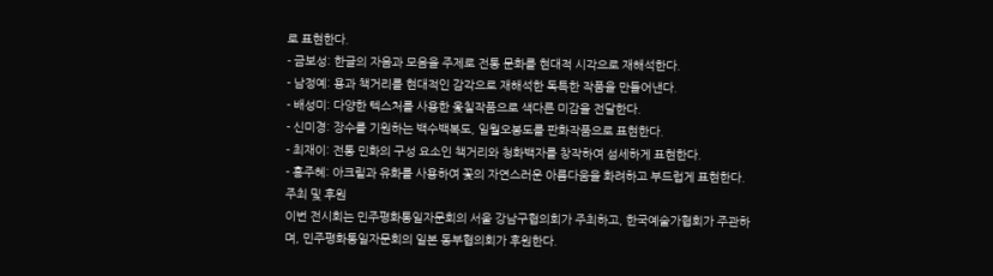로 표현한다.
- 금보성: 한글의 자음과 모음을 주제로 전통 문화를 현대적 시각으로 재해석한다.
- 남정예: 용과 책거리를 현대적인 감각으로 재해석한 독특한 작품을 만들어낸다.
- 배성미: 다양한 텍스처를 사용한 옻칠작품으로 색다른 미감을 전달한다.
- 신미경: 장수를 기원하는 백수백복도, 일월오봉도를 판화작품으로 표현한다.
- 최재이: 전통 민화의 구성 요소인 책거리와 청화백자를 창작하여 섬세하게 표현한다.
- 홍주혜: 아크릴과 유화를 사용하여 꽃의 자연스러운 아름다움을 화려하고 부드럽게 표현한다.
주최 및 후원
이번 전시회는 민주평화통일자문회의 서울 강남구협의회가 주최하고, 한국예술가협회가 주관하며, 민주평화통일자문회의 일본 동부협의회가 후원한다.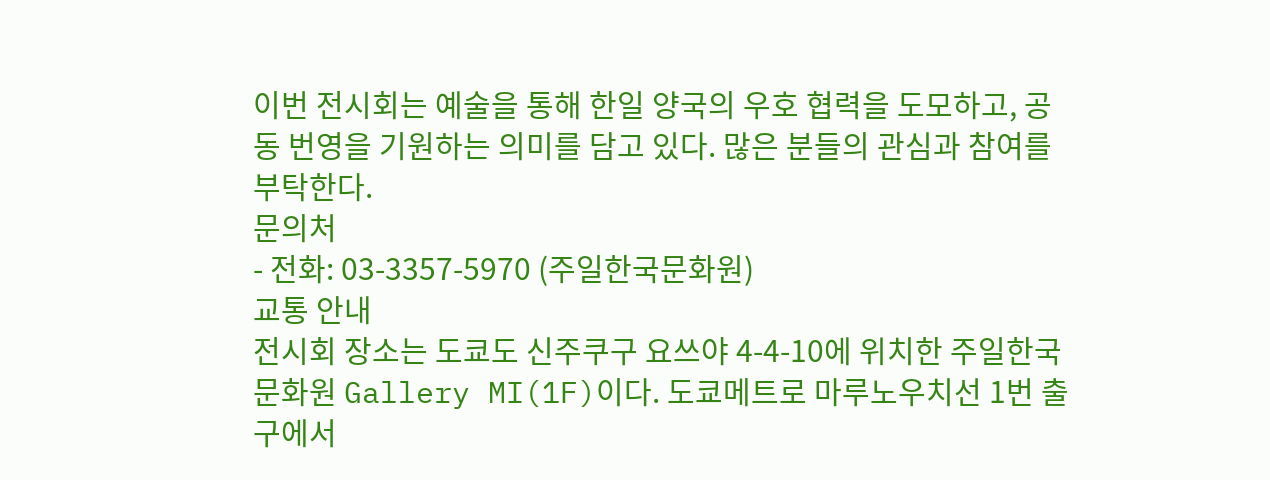이번 전시회는 예술을 통해 한일 양국의 우호 협력을 도모하고, 공동 번영을 기원하는 의미를 담고 있다. 많은 분들의 관심과 참여를 부탁한다.
문의처
- 전화: 03-3357-5970 (주일한국문화원)
교통 안내
전시회 장소는 도쿄도 신주쿠구 요쓰야 4-4-10에 위치한 주일한국문화원 Gallery MI(1F)이다. 도쿄메트로 마루노우치선 1번 출구에서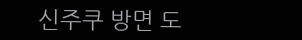신주쿠 방면 도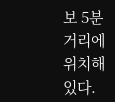보 5분 거리에 위치해 있다.